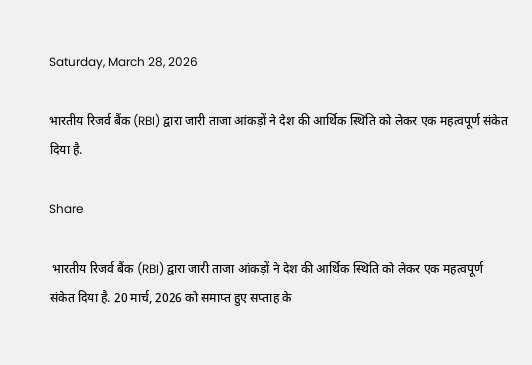Saturday, March 28, 2026

भारतीय रिजर्व बैंक (RBI) द्वारा जारी ताजा आंकड़ों ने देश की आर्थिक स्थिति को लेकर एक महत्वपूर्ण संकेत दिया है.

Share

 भारतीय रिजर्व बैंक (RBI) द्वारा जारी ताजा आंकड़ों ने देश की आर्थिक स्थिति को लेकर एक महत्वपूर्ण संकेत दिया है. 20 मार्च, 2026 को समाप्त हुए सप्ताह के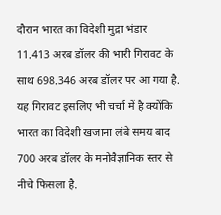दौरान भारत का विदेशी मुद्रा भंडार 11.413 अरब डॉलर की भारी गिरावट के साथ 698.346 अरब डॉलर पर आ गया है. यह गिरावट इसलिए भी चर्चा में है क्योंकि भारत का विदेशी खजाना लंबे समय बाद 700 अरब डॉलर के मनोवैज्ञानिक स्तर से नीचे फिसला है.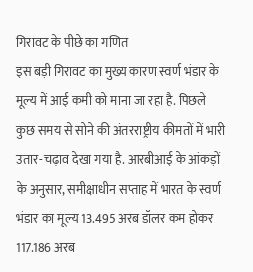गिरावट के पीछे का गणित
इस बड़ी गिरावट का मुख्य कारण स्वर्ण भंडार के मूल्य में आई कमी को माना जा रहा है. पिछले कुछ समय से सोने की अंतरराष्ट्रीय कीमतों में भारी उतार-चढ़ाव देखा गया है. आरबीआई के आंकड़ों के अनुसार, समीक्षाधीन सप्ताह में भारत के स्वर्ण भंडार का मूल्य 13.495 अरब डॉलर कम होकर 117.186 अरब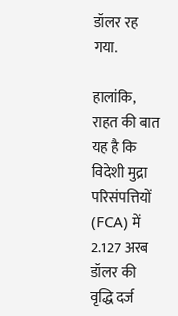डॉलर रह गया.

हालांकि, राहत की बात यह है कि विदेशी मुद्रा परिसंपत्तियों (FCA) में 2.127 अरब डॉलर की वृद्धि दर्ज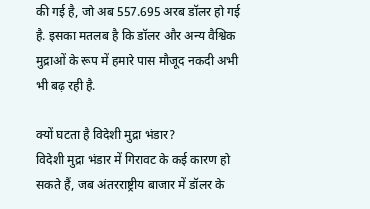की गई है, जो अब 557.695 अरब डॉलर हो गई है. इसका मतलब है कि डॉलर और अन्य वैश्विक मुद्राओं के रूप में हमारे पास मौजूद नकदी अभी भी बढ़ रही है.

क्यों घटता है विदेशी मुद्रा भंडार?
विदेशी मुद्रा भंडार में गिरावट के कई कारण हो सकते हैं, जब अंतरराष्ट्रीय बाजार में डॉलर के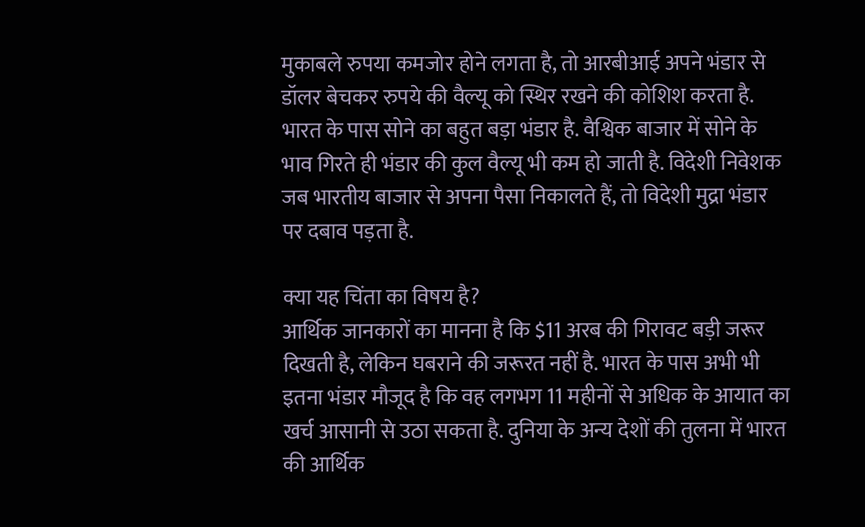मुकाबले रुपया कमजोर होने लगता है, तो आरबीआई अपने भंडार से डॉलर बेचकर रुपये की वैल्यू को स्थिर रखने की कोशिश करता है. भारत के पास सोने का बहुत बड़ा भंडार है. वैश्विक बाजार में सोने के भाव गिरते ही भंडार की कुल वैल्यू भी कम हो जाती है. विदेशी निवेशक जब भारतीय बाजार से अपना पैसा निकालते हैं, तो विदेशी मुद्रा भंडार पर दबाव पड़ता है.

क्या यह चिंता का विषय है?
आर्थिक जानकारों का मानना है कि $11 अरब की गिरावट बड़ी जरूर दिखती है, लेकिन घबराने की जरूरत नहीं है. भारत के पास अभी भी इतना भंडार मौजूद है कि वह लगभग 11 महीनों से अधिक के आयात का खर्च आसानी से उठा सकता है. दुनिया के अन्य देशों की तुलना में भारत की आर्थिक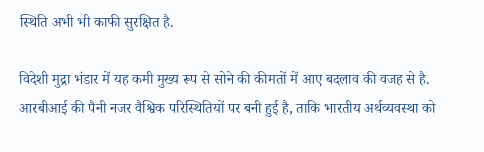स्थिति अभी भी काफी सुरक्षित है.

विदेशी मुद्रा भंडार में यह कमी मुख्य रूप से सोने की कीमतों में आए बदलाव की वजह से है. आरबीआई की पैनी नजर वैश्विक परिस्थितियों पर बनी हुई है, ताकि भारतीय अर्थव्यवस्था को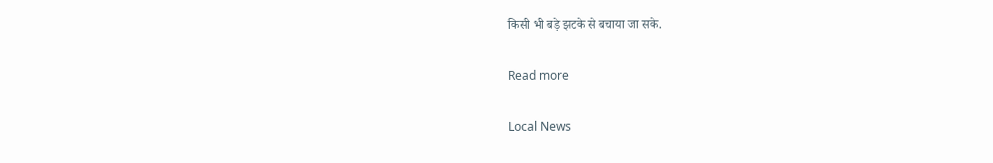किसी भी बड़े झटके से बचाया जा सके.

Read more

Local News